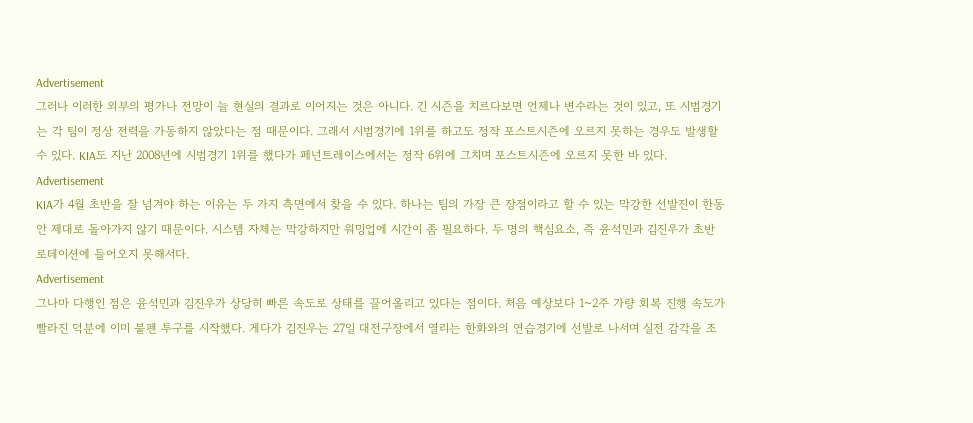Advertisement
그러나 이러한 외부의 평가나 전망이 늘 현실의 결과로 이어지는 것은 아니다. 긴 시즌을 치르다보면 언제나 변수라는 것이 있고, 또 시범경기는 각 팀이 정상 전력을 가동하지 않았다는 점 때문이다. 그래서 시범경기에 1위를 하고도 정작 포스트시즌에 오르지 못하는 경우도 발생할 수 있다. KIA도 지난 2008년에 시범경기 1위를 했다가 페넌트레이스에서는 정작 6위에 그치며 포스트시즌에 오르지 못한 바 있다.
Advertisement
KIA가 4월 초반을 잘 넘겨야 하는 이유는 두 가지 측면에서 찾을 수 있다. 하나는 팀의 가장 큰 장점이라고 할 수 있는 막강한 선발진이 한동안 제대로 돌아가지 않기 때문이다. 시스템 자체는 막강하지만 워밍업에 시간이 좀 필요하다. 두 명의 핵심요소, 즉 윤석민과 김진우가 초반 로테이션에 들어오지 못해서다.
Advertisement
그나마 다행인 점은 윤석민과 김진우가 상당히 빠른 속도로 상태를 끌어올리고 있다는 점이다. 처음 예상보다 1~2주 가량 회복 진행 속도가 빨라진 덕분에 이미 불펜 투구를 시작했다. 게다가 김진우는 27일 대전구장에서 열리는 한화와의 연습경기에 선발로 나서며 실전 감각을 조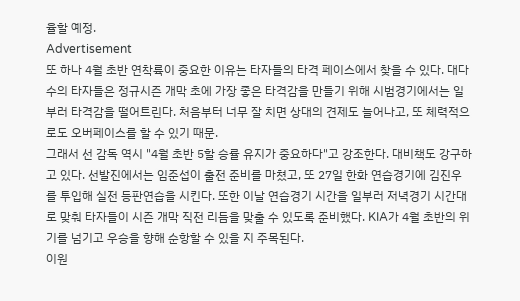율할 예정.
Advertisement
또 하나 4월 초반 연착륙이 중요한 이유는 타자들의 타격 페이스에서 찾을 수 있다. 대다수의 타자들은 정규시즌 개막 초에 가장 좋은 타격감을 만들기 위해 시범경기에서는 일부러 타격감을 떨어트린다. 처음부터 너무 잘 치면 상대의 견제도 늘어나고, 또 체력적으로도 오버페이스를 할 수 있기 때문.
그래서 선 감독 역시 "4월 초반 5할 승률 유지가 중요하다"고 강조한다. 대비책도 강구하고 있다. 선발진에서는 임준섭이 출전 준비를 마쳤고, 또 27일 한화 연습경기에 김진우를 투입해 실전 등판연습을 시킨다. 또한 이날 연습경기 시간을 일부러 저녁경기 시간대로 맞춰 타자들이 시즌 개막 직전 리듬을 맞출 수 있도록 준비했다. KIA가 4월 초반의 위기를 넘기고 우승을 향해 순항할 수 있을 지 주목된다.
이원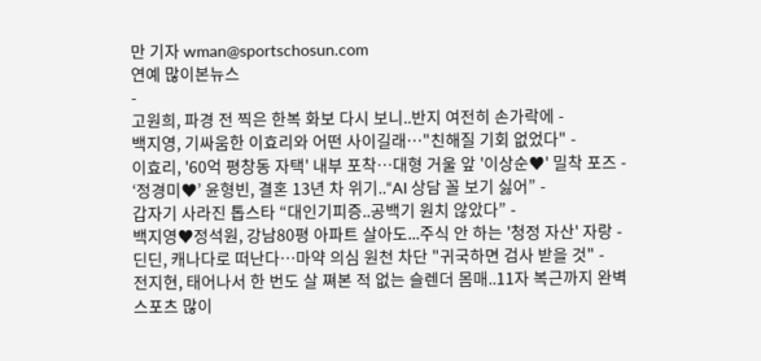만 기자 wman@sportschosun.com
연예 많이본뉴스
-
고원희, 파경 전 찍은 한복 화보 다시 보니..반지 여전히 손가락에 -
백지영, 기싸움한 이효리와 어떤 사이길래…"친해질 기회 없었다" -
이효리, '60억 평창동 자택' 내부 포착…대형 거울 앞 '이상순♥' 밀착 포즈 -
‘정경미♥’ 윤형빈, 결혼 13년 차 위기..“AI 상담 꼴 보기 싫어” -
갑자기 사라진 톱스타 “대인기피증..공백기 원치 않았다” -
백지영♥정석원, 강남80평 아파트 살아도...주식 안 하는 '청정 자산' 자랑 -
딘딘, 캐나다로 떠난다…마약 의심 원천 차단 "귀국하면 검사 받을 것" -
전지현, 태어나서 한 번도 살 쪄본 적 없는 슬렌더 몸매..11자 복근까지 완벽
스포츠 많이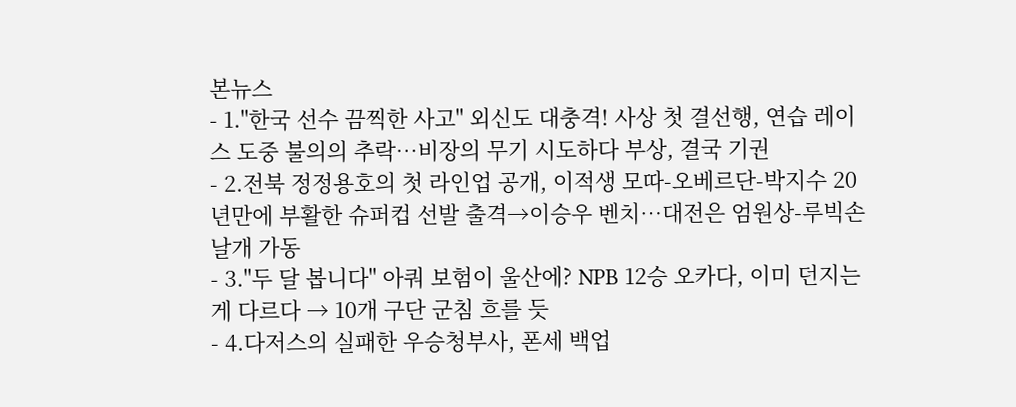본뉴스
- 1."한국 선수 끔찍한 사고" 외신도 대충격! 사상 첫 결선행, 연습 레이스 도중 불의의 추락…비장의 무기 시도하다 부상, 결국 기권
- 2.전북 정정용호의 첫 라인업 공개, 이적생 모따-오베르단-박지수 20년만에 부활한 슈퍼컵 선발 출격→이승우 벤치…대전은 엄원상-루빅손 날개 가동
- 3."두 달 봅니다" 아쿼 보험이 울산에? NPB 12승 오카다, 이미 던지는 게 다르다 → 10개 구단 군침 흐를 듯
- 4.다저스의 실패한 우승청부사, 폰세 백업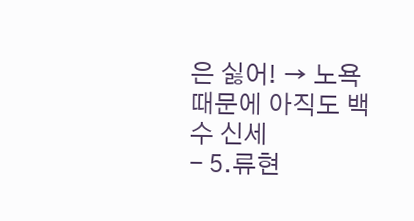은 싫어! → 노욕 때문에 아직도 백수 신세
- 5.류현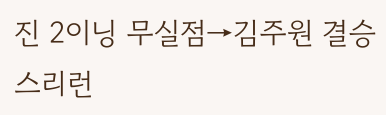진 2이닝 무실점→김주원 결승 스리런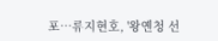포…류지현호, '왕옌청 선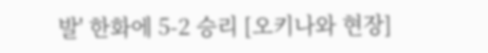발' 한화에 5-2 승리 [오키나와 현장]